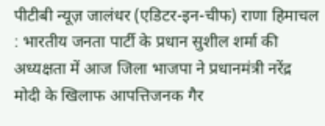पीटीबी न्यूज़ जालंधर (एडिटर-इन-चीफ) राणा हिमाचल : भारतीय जनता पार्टी के प्रधान सुशील शर्मा की अध्यक्षता में आज जिला भाजपा ने प्रधानमंत्री नरेंद्र मोदी के खिलाफ आपत्तिजनक गैर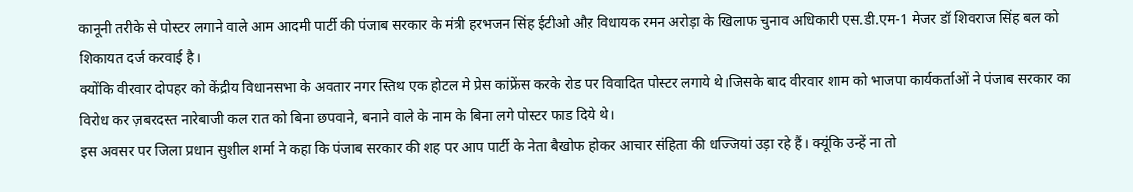कानूनी तरीके से पोस्टर लगाने वाले आम आदमी पार्टी की पंजाब सरकार के मंत्री हरभजन सिंह ईटीओ औऱ विधायक रमन अरोड़ा के खिलाफ चुनाव अधिकारी एस.डी.एम-1 मेजर डॉ शिवराज सिंह बल को शिकायत दर्ज करवाई है।
क्योंकि वीरवार दोपहर को केंद्रीय विधानसभा के अवतार नगर स्तिथ एक होटल मे प्रेस कांफ्रेंस करके रोड पर विवादित पोस्टर लगाये थे।जिसके बाद वीरवार शाम को भाजपा कार्यकर्ताओं ने पंजाब सरकार का विरोध कर ज़बरदस्त नारेबाजी कल रात को बिना छपवाने, बनाने वाले के नाम के बिना लगे पोस्टर फाड दिये थे।
इस अवसर पर जिला प्रधान सुशील शर्मा ने कहा कि पंजाब सरकार की शह पर आप पार्टी के नेता बैखोफ होकर आचार संहिता की धज्जियां उड़ा रहे हैं। क्यूंकि उन्हें ना तो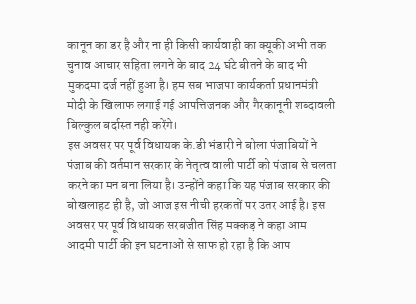कानून का डर है और ना ही किसी कार्यवाही का क्यूकी अभी तक चुनाव आचार सहिता लगने के बाद 24 घंटे बीतने के बाद भी मुकदमा दर्ज नहीं हुआ है। हम सब भाजपा कार्यकर्ता प्रधानमंत्री मोदी के खिलाफ लगाई गई आपत्तिजनक और गैरकानूनी शब्दावली बिल्कुल बर्दास्त नही करेंगे।
इस अवसर पर पूर्व विधायक के.डी भंडारी ने बोला पंजाबियों ने पंजाब की वर्तमान सरकार के नेतृत्व वाली पार्टी को पंजाब से चलता करने का मन बना लिया है। उन्होंने कहा कि यह पंजाब सरकार की बोखलाहट ही है, जो आज इस नीची हरकतों पर उतर आई है। इस अवसर पर पूर्व विधायक सरबजीत सिंह मक्कड़ ने कहा आम आदमी पार्टी की इन घटनाओं से साफ हो रहा है कि आप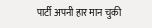पार्टी अपनी हार मान चुकी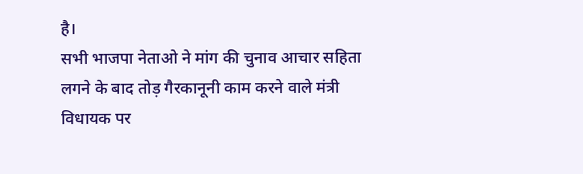है।
सभी भाजपा नेताओ ने मांग की चुनाव आचार सहिता लगने के बाद तोड़ गैरकानूनी काम करने वाले मंत्री विधायक पर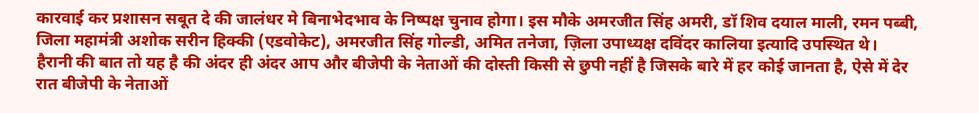कारवाई कर प्रशासन सबूत दे की जालंधर मे बिनाभेदभाव के निष्पक्ष चुनाव होगा। इस मौके अमरजीत सिंह अमरी, डॉ शिव दयाल माली, रमन पब्बी, जिला महामंत्री अशोक सरीन हिक्की (एडवोकेट), अमरजीत सिंह गोल्डी, अमित तनेजा, ज़िला उपाध्यक्ष दविंदर कालिया इत्यादि उपस्थित थे।
हैरानी की बात तो यह है की अंदर ही अंदर आप और बीजेपी के नेताओं की दोस्ती किसी से छुपी नहीं है जिसके बारे में हर कोई जानता है, ऐसे में देर रात बीजेपी के नेताओं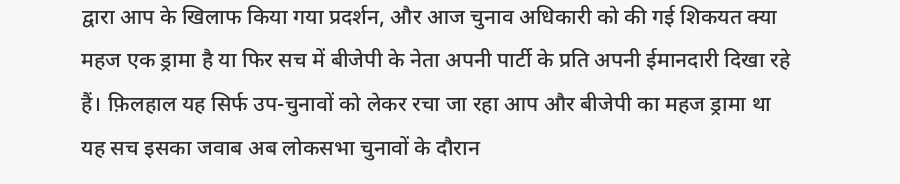द्वारा आप के खिलाफ किया गया प्रदर्शन, और आज चुनाव अधिकारी को की गई शिकयत क्या महज एक ड्रामा है या फिर सच में बीजेपी के नेता अपनी पार्टी के प्रति अपनी ईमानदारी दिखा रहे हैं। फ़िलहाल यह सिर्फ उप-चुनावों को लेकर रचा जा रहा आप और बीजेपी का महज ड्रामा था यह सच इसका जवाब अब लोकसभा चुनावों के दौरान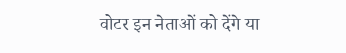वोटर इन नेताओं को देंगे या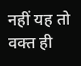नहीं यह तो वक्त ही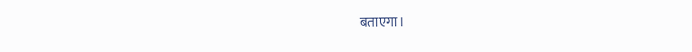बताएगा।